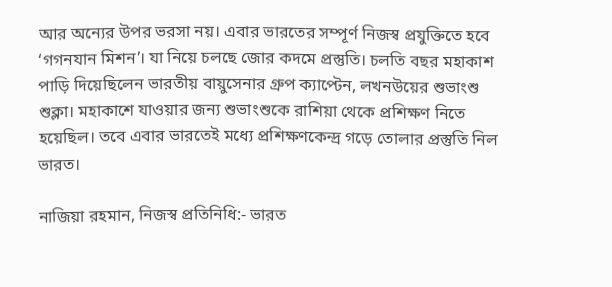আর অন্যের উপর ভরসা নয়। এবার ভারতের সম্পূর্ণ নিজস্ব প্রযুক্তিতে হবে ‘গগনযান মিশন’। যা নিয়ে চলছে জোর কদমে প্রস্তুতি। চলতি বছর মহাকাশ পাড়ি দিয়েছিলেন ভারতীয় বায়ুসেনার গ্রুপ ক্যাপ্টেন, লখনউয়ের শুভাংশু শুক্লা। মহাকাশে যাওয়ার জন্য শুভাংশুকে রাশিয়া থেকে প্রশিক্ষণ নিতে হয়েছিল। তবে এবার ভারতেই মধ্যে প্রশিক্ষণকেন্দ্র গড়ে তোলার প্রস্তুতি নিল ভারত।

নাজিয়া রহমান, নিজস্ব প্রতিনিধি:- ভারত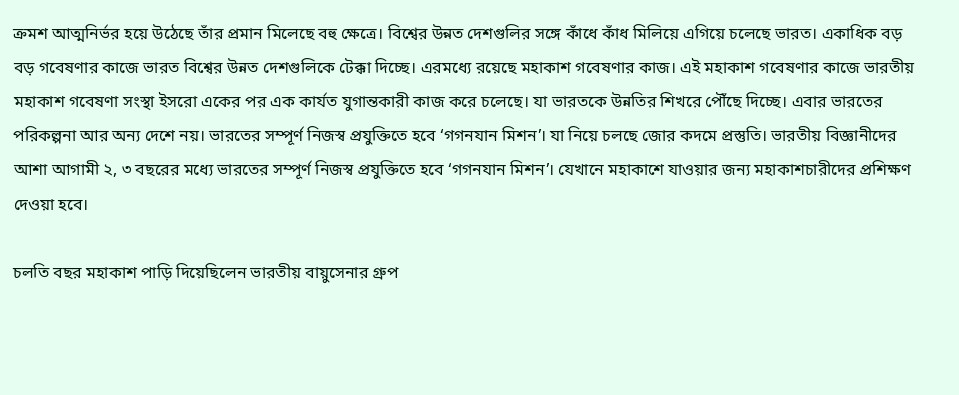ক্রমশ আত্মনির্ভর হয়ে উঠেছে তাঁর প্রমান মিলেছে বহু ক্ষেত্রে। বিশ্বের উন্নত দেশগুলির সঙ্গে কাঁধে কাঁধ মিলিয়ে এগিয়ে চলেছে ভারত। একাধিক বড় বড় গবেষণার কাজে ভারত বিশ্বের উন্নত দেশগুলিকে টেক্কা দিচ্ছে। এরমধ্যে রয়েছে মহাকাশ গবেষণার কাজ। এই মহাকাশ গবেষণার কাজে ভারতীয় মহাকাশ গবেষণা সংস্থা ইসরো একের পর এক কার্যত যুগান্তকারী কাজ করে চলেছে। যা ভারতকে উন্নতির শিখরে পৌঁছে দিচ্ছে। এবার ভারতের পরিকল্পনা আর অন্য দেশে নয়। ভারতের সম্পূর্ণ নিজস্ব প্রযুক্তিতে হবে ‘গগনযান মিশন’। যা নিয়ে চলছে জোর কদমে প্রস্তুতি। ভারতীয় বিজ্ঞানীদের আশা আগামী ২, ৩ বছরের মধ্যে ভারতের সম্পূর্ণ নিজস্ব প্রযুক্তিতে হবে ‘গগনযান মিশন’। যেখানে মহাকাশে যাওয়ার জন্য মহাকাশচারীদের প্রশিক্ষণ দেওয়া হবে।

চলতি বছর মহাকাশ পাড়ি দিয়েছিলেন ভারতীয় বায়ুসেনার গ্রুপ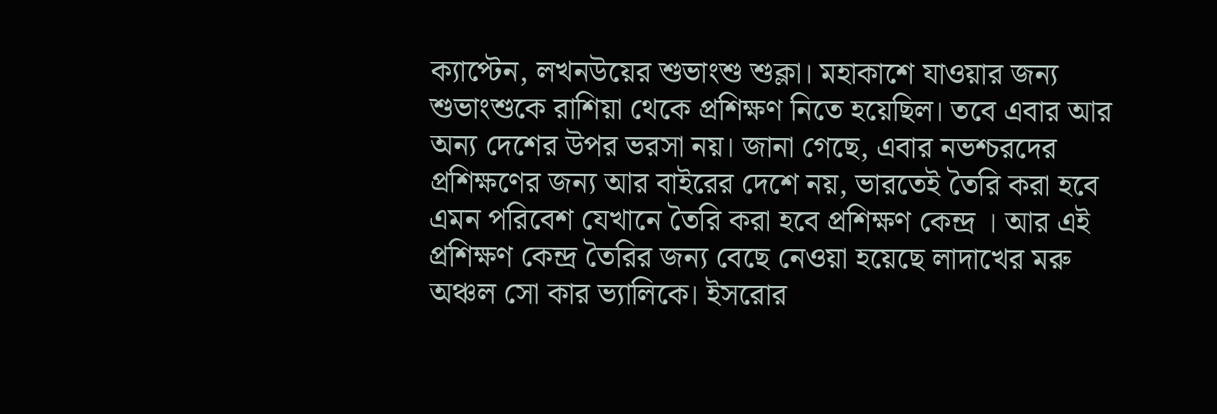ক্যাপ্টেন, লখনউয়ের শুভাংশু শুক্লা। মহাকাশে যাওয়ার জন্য শুভাংশুকে রাশিয়া থেকে প্রশিক্ষণ নিতে হয়েছিল। তবে এবার আর অন্য দেশের উপর ভরসা নয়। জানা গেছে, এবার নভশ্চরদের প্রশিক্ষণের জন্য আর বাইরের দেশে নয়, ভারতেই তৈরি করা হবে এমন পরিবেশ যেখানে তৈরি করা হবে প্রশিক্ষণ কেন্দ্র । আর এই প্রশিক্ষণ কেন্দ্র তৈরির জন্য বেছে নেওয়া হয়েছে লাদাখের মরু অঞ্চল সো কার ভ্যালিকে। ইসরোর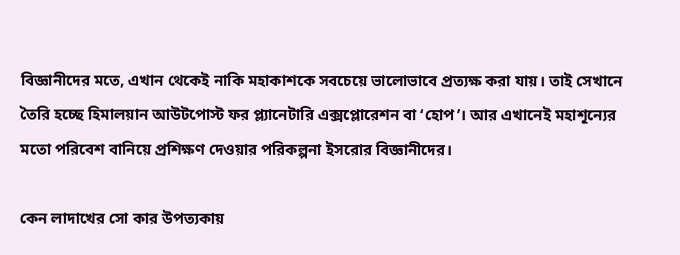বিজ্ঞানীদের মতে, এখান থেকেই নাকি মহাকাশকে সবচেয়ে ভালোভাবে প্রত্যক্ষ করা যায়। তাই সেখানে তৈরি হচ্ছে হিমালয়ান আউটপোস্ট ফর প্ল্যানেটারি এক্সপ্লোরেশন বা ‘হোপ’। আর এখানেই মহাশূন্যের মতো পরিবেশ বানিয়ে প্রশিক্ষণ দেওয়ার পরিকল্পনা ইসরোর বিজ্ঞানীদের।

কেন লাদাখের সো কার উপত্যকায়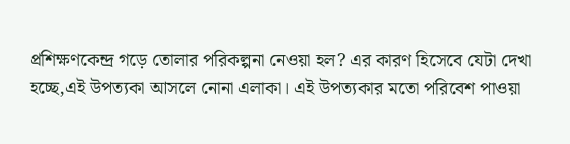প্রশিক্ষণকেন্দ্র গড়ে তোলার পরিকল্পনা নেওয়া হল? এর কারণ হিসেবে যেটা দেখা হচ্ছে,এই উপত্যকা আসলে নোনা এলাকা। এই উপত্যকার মতো পরিবেশ পাওয়া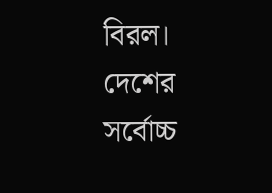বিরল। দেশের সর্বোচ্চ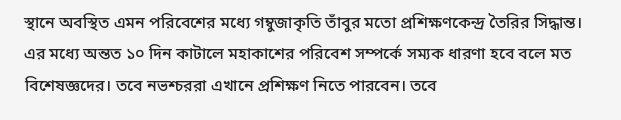স্থানে অবস্থিত এমন পরিবেশের মধ্যে গম্বুজাকৃতি তাঁবুর মতো প্রশিক্ষণকেন্দ্র তৈরির সিদ্ধান্ত। এর মধ্যে অন্তত ১০ দিন কাটালে মহাকাশের পরিবেশ সম্পর্কে সম্যক ধারণা হবে বলে মত বিশেষজ্ঞদের। তবে নভশ্চররা এখানে প্রশিক্ষণ নিতে পারবেন। তবে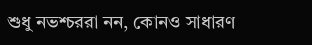শুধু নভশ্চররা নন, কোনও সাধারণ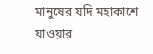মানুষের যদি মহাকাশে যাওয়ার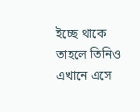ইচ্ছে থাকে তাহলে তিনিও এখানে এসে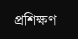প্রশিক্ষণ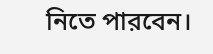নিতে পারবেন।